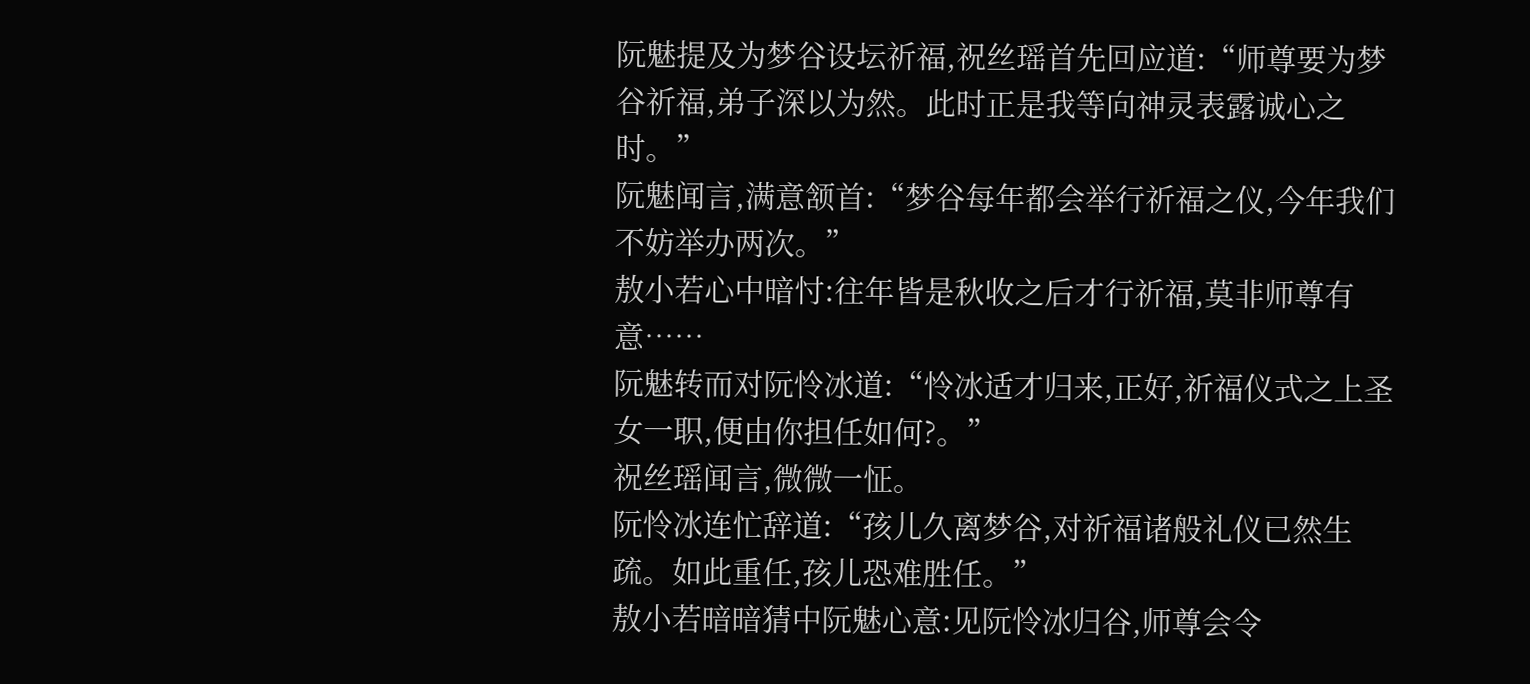阮魅提及为梦谷设坛祈福,祝丝瑶首先回应道:“师尊要为梦谷祈福,弟子深以为然。此时正是我等向神灵表露诚心之时。”
阮魅闻言,满意颔首:“梦谷每年都会举行祈福之仪,今年我们不妨举办两次。”
敖小若心中暗忖:往年皆是秋收之后才行祈福,莫非师尊有意……
阮魅转而对阮怜冰道:“怜冰适才归来,正好,祈福仪式之上圣女一职,便由你担任如何?。”
祝丝瑶闻言,微微一怔。
阮怜冰连忙辞道:“孩儿久离梦谷,对祈福诸般礼仪已然生疏。如此重任,孩儿恐难胜任。”
敖小若暗暗猜中阮魅心意:见阮怜冰归谷,师尊会令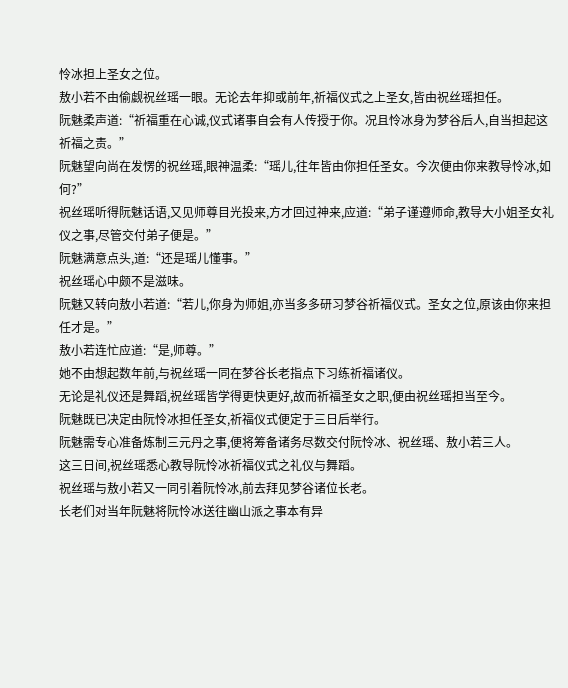怜冰担上圣女之位。
敖小若不由偷觑祝丝瑶一眼。无论去年抑或前年,祈福仪式之上圣女,皆由祝丝瑶担任。
阮魅柔声道:“祈福重在心诚,仪式诸事自会有人传授于你。况且怜冰身为梦谷后人,自当担起这祈福之责。”
阮魅望向尚在发愣的祝丝瑶,眼神温柔:“瑶儿,往年皆由你担任圣女。今次便由你来教导怜冰,如何?”
祝丝瑶听得阮魅话语,又见师尊目光投来,方才回过神来,应道:“弟子谨遵师命,教导大小姐圣女礼仪之事,尽管交付弟子便是。”
阮魅满意点头,道:“还是瑶儿懂事。”
祝丝瑶心中颇不是滋味。
阮魅又转向敖小若道:“若儿,你身为师姐,亦当多多研习梦谷祈福仪式。圣女之位,原该由你来担任才是。”
敖小若连忙应道:“是,师尊。”
她不由想起数年前,与祝丝瑶一同在梦谷长老指点下习练祈福诸仪。
无论是礼仪还是舞蹈,祝丝瑶皆学得更快更好,故而祈福圣女之职,便由祝丝瑶担当至今。
阮魅既已决定由阮怜冰担任圣女,祈福仪式便定于三日后举行。
阮魅需专心准备炼制三元丹之事,便将筹备诸务尽数交付阮怜冰、祝丝瑶、敖小若三人。
这三日间,祝丝瑶悉心教导阮怜冰祈福仪式之礼仪与舞蹈。
祝丝瑶与敖小若又一同引着阮怜冰,前去拜见梦谷诸位长老。
长老们对当年阮魅将阮怜冰送往幽山派之事本有异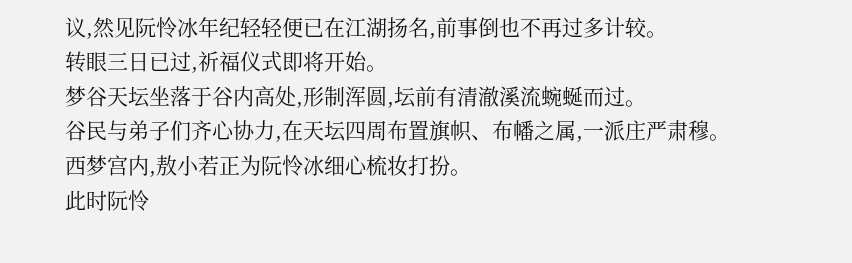议,然见阮怜冰年纪轻轻便已在江湖扬名,前事倒也不再过多计较。
转眼三日已过,祈福仪式即将开始。
梦谷天坛坐落于谷内高处,形制浑圆,坛前有清澈溪流蜿蜒而过。
谷民与弟子们齐心协力,在天坛四周布置旗帜、布幡之属,一派庄严肃穆。
西梦宫内,敖小若正为阮怜冰细心梳妆打扮。
此时阮怜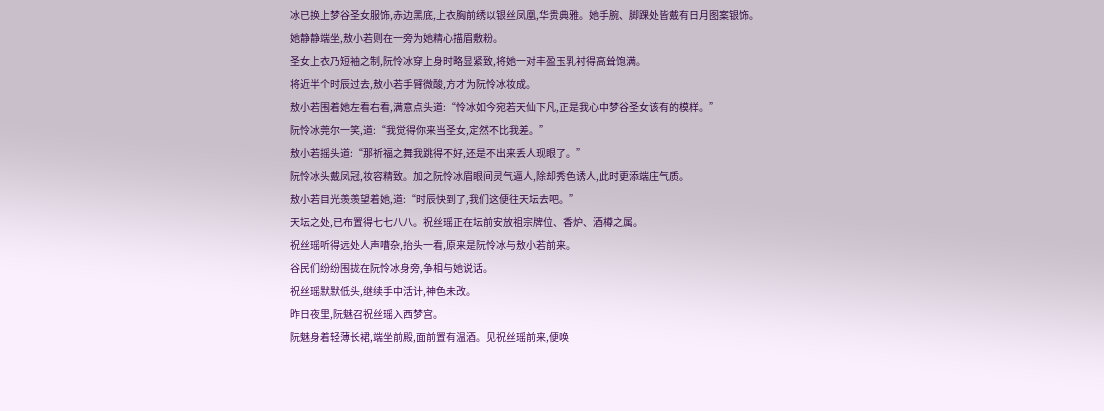冰已换上梦谷圣女服饰,赤边黑底,上衣胸前绣以银丝凤凰,华贵典雅。她手腕、脚踝处皆戴有日月图案银饰。
她静静端坐,敖小若则在一旁为她精心描眉敷粉。
圣女上衣乃短袖之制,阮怜冰穿上身时略显紧致,将她一对丰盈玉乳衬得高耸饱满。
将近半个时辰过去,敖小若手臂微酸,方才为阮怜冰妆成。
敖小若围着她左看右看,满意点头道:“怜冰如今宛若天仙下凡,正是我心中梦谷圣女该有的模样。”
阮怜冰莞尔一笑,道:“我觉得你来当圣女,定然不比我差。”
敖小若摇头道:“那祈福之舞我跳得不好,还是不出来丢人现眼了。”
阮怜冰头戴凤冠,妆容精致。加之阮怜冰眉眼间灵气逼人,除却秀色诱人,此时更添端庄气质。
敖小若目光羡羡望着她,道:“时辰快到了,我们这便往天坛去吧。”
天坛之处,已布置得七七八八。祝丝瑶正在坛前安放祖宗牌位、香炉、酒樽之属。
祝丝瑶听得远处人声嘈杂,抬头一看,原来是阮怜冰与敖小若前来。
谷民们纷纷围拢在阮怜冰身旁,争相与她说话。
祝丝瑶默默低头,继续手中活计,神色未改。
昨日夜里,阮魅召祝丝瑶入西梦宫。
阮魅身着轻薄长裙,端坐前殿,面前置有温酒。见祝丝瑶前来,便唤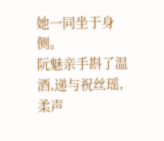她一同坐于身侧。
阮魅亲手斟了温酒,递与祝丝瑶,柔声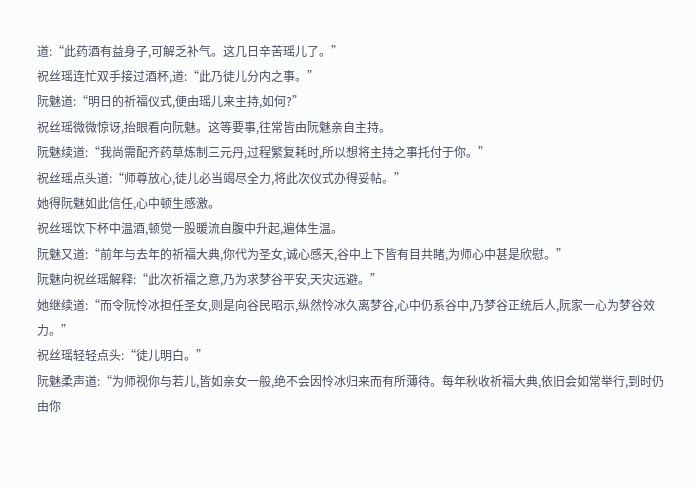道:“此药酒有益身子,可解乏补气。这几日辛苦瑶儿了。”
祝丝瑶连忙双手接过酒杯,道:“此乃徒儿分内之事。”
阮魅道:“明日的祈福仪式,便由瑶儿来主持,如何?”
祝丝瑶微微惊讶,抬眼看向阮魅。这等要事,往常皆由阮魅亲自主持。
阮魅续道:“我尚需配齐药草炼制三元丹,过程繁复耗时,所以想将主持之事托付于你。”
祝丝瑶点头道:“师尊放心,徒儿必当竭尽全力,将此次仪式办得妥帖。”
她得阮魅如此信任,心中顿生感激。
祝丝瑶饮下杯中温酒,顿觉一股暖流自腹中升起,遍体生温。
阮魅又道:“前年与去年的祈福大典,你代为圣女,诚心感天,谷中上下皆有目共睹,为师心中甚是欣慰。”
阮魅向祝丝瑶解释:“此次祈福之意,乃为求梦谷平安,天灾远避。”
她继续道:“而令阮怜冰担任圣女,则是向谷民昭示,纵然怜冰久离梦谷,心中仍系谷中,乃梦谷正统后人,阮家一心为梦谷效力。”
祝丝瑶轻轻点头:“徒儿明白。”
阮魅柔声道:“为师视你与若儿,皆如亲女一般,绝不会因怜冰归来而有所薄待。每年秋收祈福大典,依旧会如常举行,到时仍由你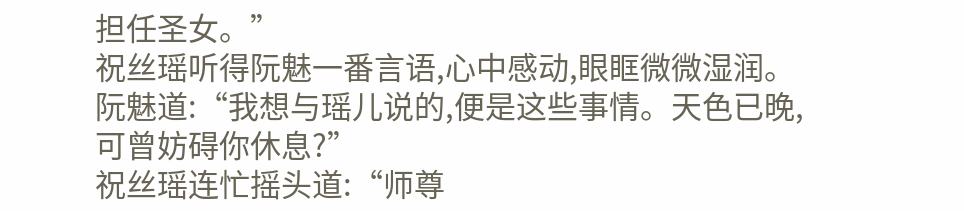担任圣女。”
祝丝瑶听得阮魅一番言语,心中感动,眼眶微微湿润。
阮魅道:“我想与瑶儿说的,便是这些事情。天色已晚,可曾妨碍你休息?”
祝丝瑶连忙摇头道:“师尊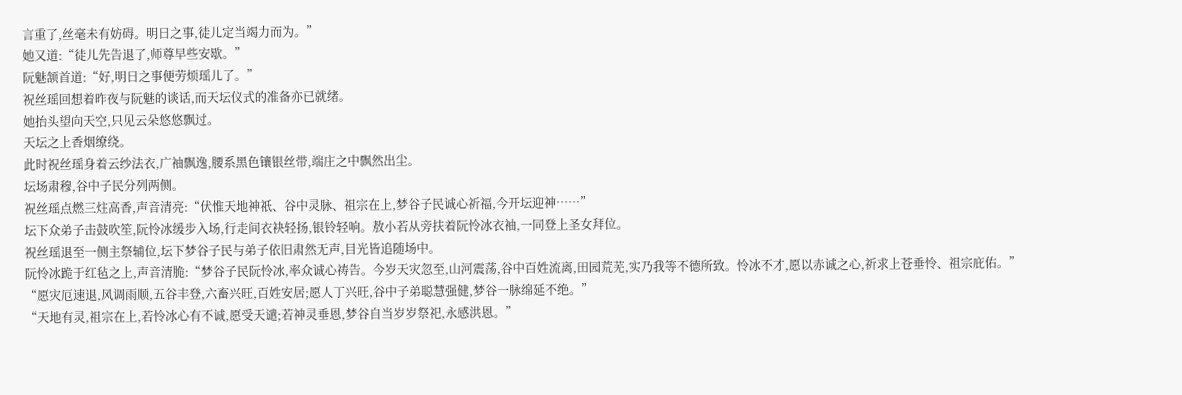言重了,丝毫未有妨碍。明日之事,徒儿定当竭力而为。”
她又道:“徒儿先告退了,师尊早些安歇。”
阮魅颔首道:“好,明日之事便劳烦瑶儿了。”
祝丝瑶回想着昨夜与阮魅的谈话,而天坛仪式的准备亦已就绪。
她抬头望向天空,只见云朵悠悠飘过。
天坛之上香烟缭绕。
此时祝丝瑶身着云纱法衣,广袖飘逸,腰系黑色镶银丝带,端庄之中飘然出尘。
坛场肃穆,谷中子民分列两侧。
祝丝瑶点燃三炷高香,声音清亮:“伏惟天地神祇、谷中灵脉、祖宗在上,梦谷子民诚心祈福,今开坛迎神……”
坛下众弟子击鼓吹笙,阮怜冰缓步入场,行走间衣袂轻扬,银铃轻响。敖小若从旁扶着阮怜冰衣袖,一同登上圣女拜位。
祝丝瑶退至一侧主祭辅位,坛下梦谷子民与弟子依旧肃然无声,目光皆追随场中。
阮怜冰跪于红毡之上,声音清脆:“梦谷子民阮怜冰,率众诚心祷告。今岁天灾忽至,山河震荡,谷中百姓流离,田园荒芜,实乃我等不德所致。怜冰不才,愿以赤诚之心,祈求上苍垂怜、祖宗庇佑。”
“愿灾厄速退,风调雨顺,五谷丰登,六畜兴旺,百姓安居;愿人丁兴旺,谷中子弟聪慧强健,梦谷一脉绵延不绝。”
“天地有灵,祖宗在上,若怜冰心有不诚,愿受天谴;若神灵垂恩,梦谷自当岁岁祭祀,永感洪恩。”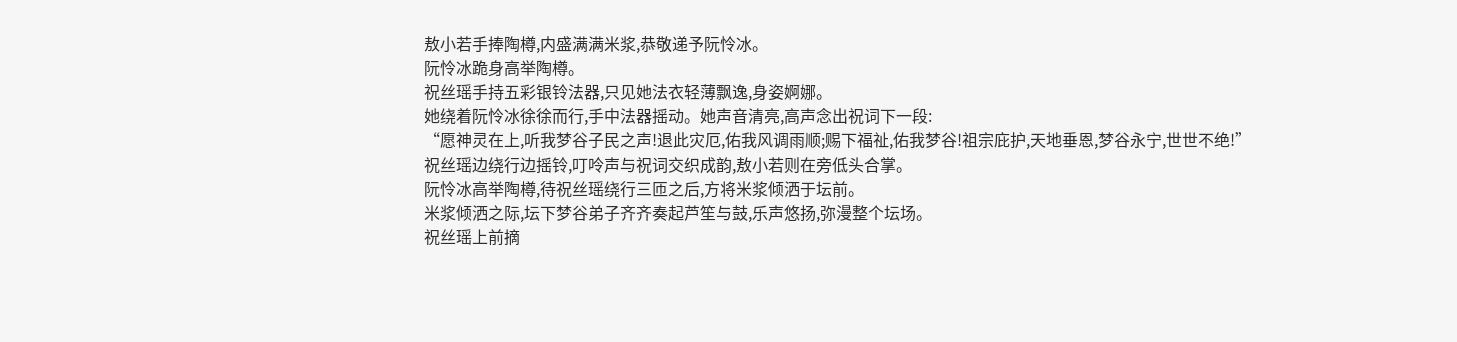敖小若手捧陶樽,内盛满满米浆,恭敬递予阮怜冰。
阮怜冰跪身高举陶樽。
祝丝瑶手持五彩银铃法器,只见她法衣轻薄飘逸,身姿婀娜。
她绕着阮怜冰徐徐而行,手中法器摇动。她声音清亮,高声念出祝词下一段:
“愿神灵在上,听我梦谷子民之声!退此灾厄,佑我风调雨顺;赐下福祉,佑我梦谷!祖宗庇护,天地垂恩,梦谷永宁,世世不绝!”
祝丝瑶边绕行边摇铃,叮呤声与祝词交织成韵,敖小若则在旁低头合掌。
阮怜冰高举陶樽,待祝丝瑶绕行三匝之后,方将米浆倾洒于坛前。
米浆倾洒之际,坛下梦谷弟子齐齐奏起芦笙与鼓,乐声悠扬,弥漫整个坛场。
祝丝瑶上前摘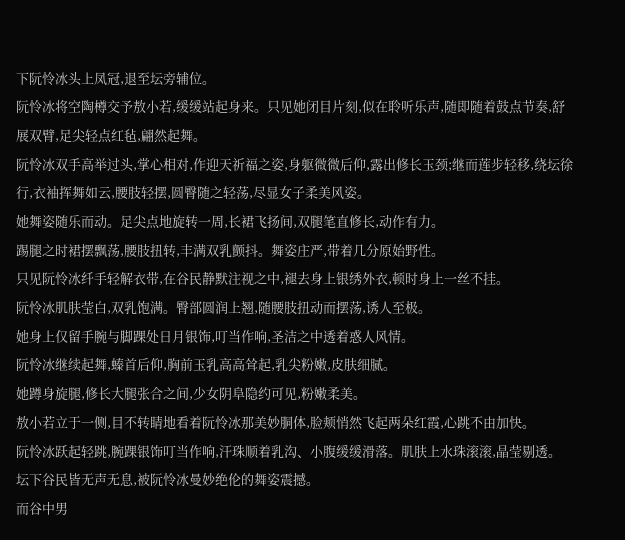下阮怜冰头上凤冠,退至坛旁辅位。
阮怜冰将空陶樽交予敖小若,缓缓站起身来。只见她闭目片刻,似在聆听乐声,随即随着鼓点节奏,舒展双臂,足尖轻点红毡,翩然起舞。
阮怜冰双手高举过头,掌心相对,作迎天祈福之姿,身躯微微后仰,露出修长玉颈;继而莲步轻移,绕坛徐行,衣袖挥舞如云,腰肢轻摆,圆臀随之轻荡,尽显女子柔美风姿。
她舞姿随乐而动。足尖点地旋转一周,长裙飞扬间,双腿笔直修长,动作有力。
踢腿之时裙摆飘荡,腰肢扭转,丰满双乳颤抖。舞姿庄严,带着几分原始野性。
只见阮怜冰纤手轻解衣带,在谷民静默注视之中,褪去身上银绣外衣,顿时身上一丝不挂。
阮怜冰肌肤莹白,双乳饱满。臀部圆润上翘,随腰肢扭动而摆荡,诱人至极。
她身上仅留手腕与脚踝处日月银饰,叮当作响,圣洁之中透着惑人风情。
阮怜冰继续起舞,螓首后仰,胸前玉乳高高耸起,乳尖粉嫩,皮肤细腻。
她蹲身旋腿,修长大腿张合之间,少女阴阜隐约可见,粉嫩柔美。
敖小若立于一侧,目不转睛地看着阮怜冰那美妙胴体,脸颊悄然飞起两朵红霞,心跳不由加快。
阮怜冰跃起轻跳,腕踝银饰叮当作响,汗珠顺着乳沟、小腹缓缓滑落。肌肤上水珠滚滚,晶莹剔透。
坛下谷民皆无声无息,被阮怜冰曼妙绝伦的舞姿震撼。
而谷中男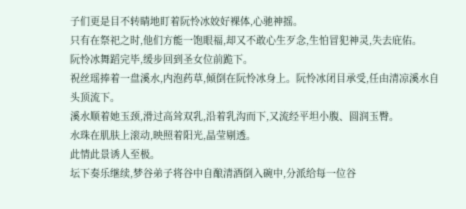子们更是目不转睛地盯着阮怜冰姣好裸体,心驰神摇。
只有在祭祀之时,他们方能一饱眼福,却又不敢心生歹念,生怕冒犯神灵,失去庇佑。
阮怜冰舞蹈完毕,缓步回到圣女位前跪下。
祝丝瑶捧着一盘溪水,内泡药草,倾倒在阮怜冰身上。阮怜冰闭目承受,任由清凉溪水自头顶流下。
溪水顺着她玉颈,滑过高耸双乳,沿着乳沟而下,又流经平坦小腹、圆润玉臀。
水珠在肌肤上滚动,映照着阳光,晶莹剔透。
此情此景诱人至极。
坛下奏乐继续,梦谷弟子将谷中自酿清酒倒入碗中,分派给每一位谷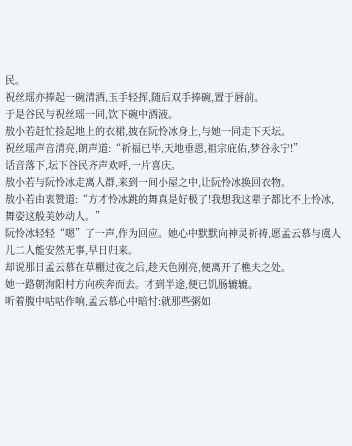民。
祝丝瑶亦捧起一碗清酒,玉手轻挥,随后双手捧碗,置于唇前。
于是谷民与祝丝瑶一同,饮下碗中酒液。
敖小若赶忙捡起地上的衣裙,披在阮怜冰身上,与她一同走下天坛。
祝丝瑶声音清亮,朗声道:“祈福已毕,天地垂恩,祖宗庇佑,梦谷永宁!”
话音落下,坛下谷民齐声欢呼,一片喜庆。
敖小若与阮怜冰走离人群,来到一间小屋之中,让阮怜冰换回衣物。
敖小若由衷赞道:“方才怜冰跳的舞真是好极了!我想我这辈子都比不上怜冰,舞姿这般美妙动人。”
阮怜冰轻轻“嗯”了一声,作为回应。她心中默默向神灵祈祷,愿孟云慕与虞人儿二人能安然无事,早日归来。
却说那日孟云慕在草棚过夜之后,趁天色刚亮,便离开了樵夫之处。
她一路朝洵阳村方向疾奔而去。才到半途,便已饥肠辘辘。
听着腹中咕咕作响,孟云慕心中暗忖:就那些粥如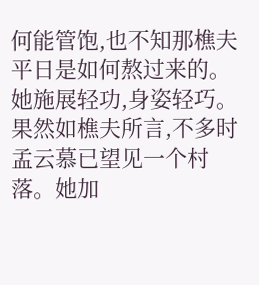何能管饱,也不知那樵夫平日是如何熬过来的。
她施展轻功,身姿轻巧。
果然如樵夫所言,不多时孟云慕已望见一个村落。她加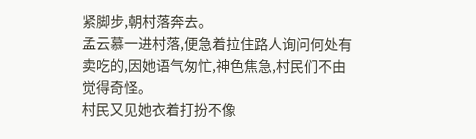紧脚步,朝村落奔去。
孟云慕一进村落,便急着拉住路人询问何处有卖吃的,因她语气匆忙,神色焦急,村民们不由觉得奇怪。
村民又见她衣着打扮不像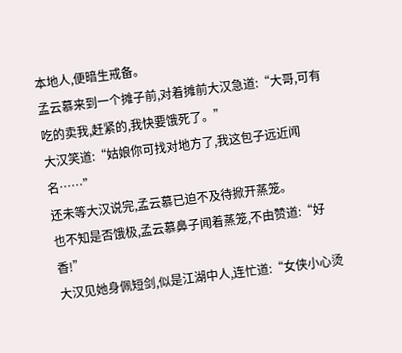本地人,便暗生戒备。
孟云慕来到一个摊子前,对着摊前大汉急道:“大哥,可有吃的卖我,赶紧的,我快要饿死了。”
大汉笑道:“姑娘你可找对地方了,我这包子远近闻名……”
还未等大汉说完,孟云慕已迫不及待掀开蒸笼。
也不知是否饿极,孟云慕鼻子闻着蒸笼,不由赞道:“好香!”
大汉见她身佩短剑,似是江湖中人,连忙道:“女侠小心烫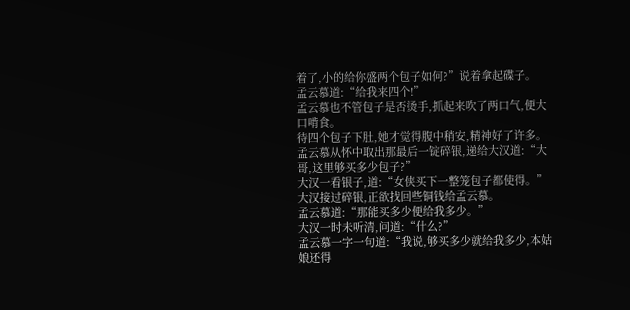着了,小的给你盛两个包子如何?”说着拿起碟子。
孟云慕道:“给我来四个!”
孟云慕也不管包子是否烫手,抓起来吹了两口气,便大口啃食。
待四个包子下肚,她才觉得腹中稍安,精神好了许多。
孟云慕从怀中取出那最后一锭碎银,递给大汉道:“大哥,这里够买多少包子?”
大汉一看银子,道:“女侠买下一整笼包子都使得。”
大汉接过碎银,正欲找回些铜钱给孟云慕。
孟云慕道:“那能买多少便给我多少。”
大汉一时未听清,问道:“什么?”
孟云慕一字一句道:“我说,够买多少就给我多少,本姑娘还得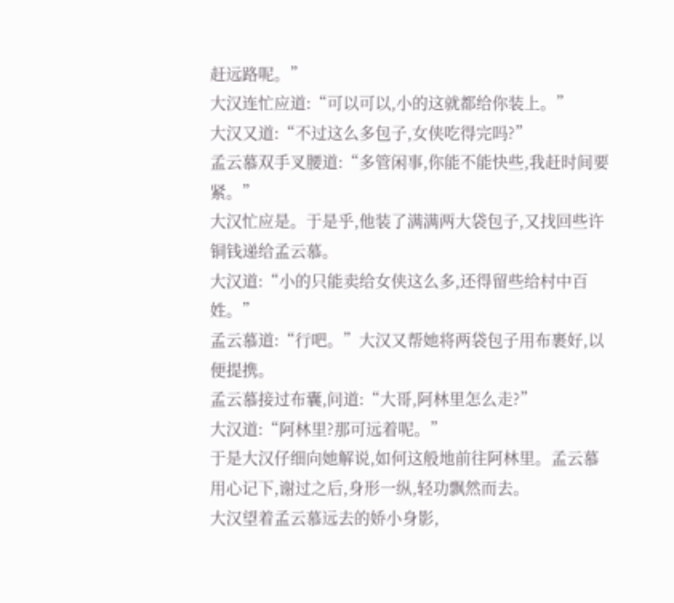赶远路呢。”
大汉连忙应道:“可以可以,小的这就都给你装上。”
大汉又道:“不过这么多包子,女侠吃得完吗?”
孟云慕双手叉腰道:“多管闲事,你能不能快些,我赶时间要紧。”
大汉忙应是。于是乎,他装了满满两大袋包子,又找回些许铜钱递给孟云慕。
大汉道:“小的只能卖给女侠这么多,还得留些给村中百姓。”
孟云慕道:“行吧。”大汉又帮她将两袋包子用布裹好,以便提携。
孟云慕接过布囊,问道:“大哥,阿林里怎么走?”
大汉道:“阿林里?那可远着呢。”
于是大汉仔细向她解说,如何这般地前往阿林里。孟云慕用心记下,谢过之后,身形一纵,轻功飘然而去。
大汉望着孟云慕远去的娇小身影,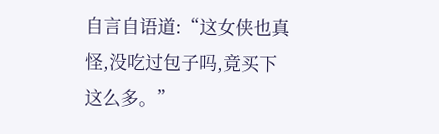自言自语道:“这女侠也真怪,没吃过包子吗,竟买下这么多。”